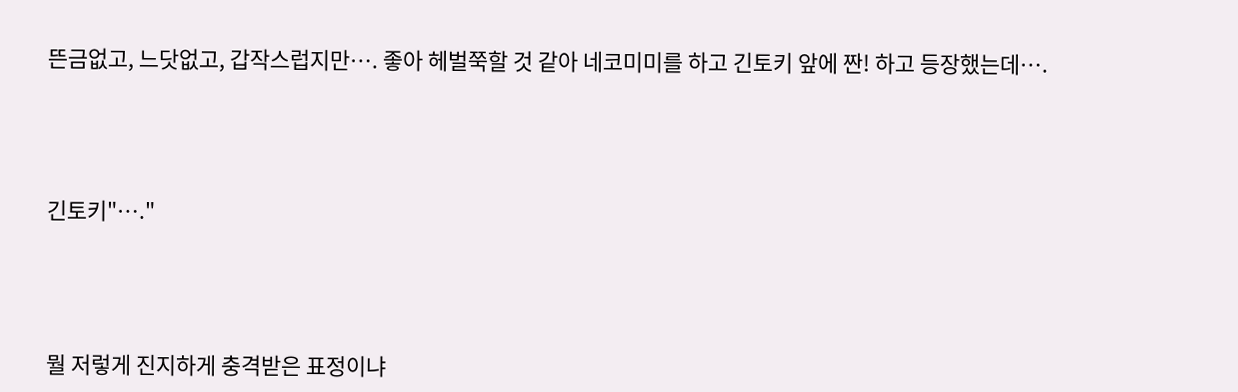뜬금없고, 느닷없고, 갑작스럽지만…. 좋아 헤벌쭉할 것 같아 네코미미를 하고 긴토키 앞에 짠! 하고 등장했는데….




긴토키"…."




뭘 저렇게 진지하게 충격받은 표정이냐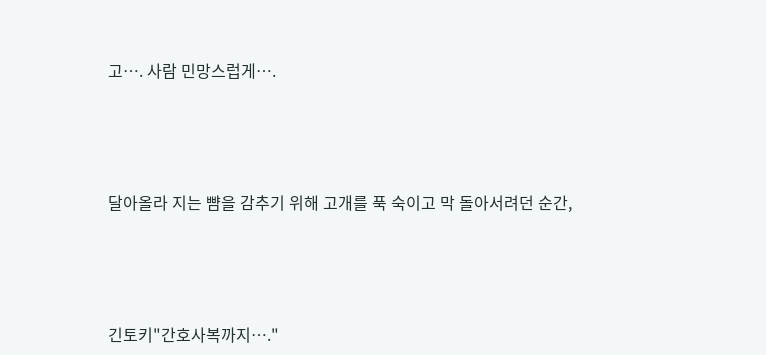고…. 사람 민망스럽게….




달아올라 지는 뺨을 감추기 위해 고개를 푹 숙이고 막 돌아서려던 순간,




긴토키"간호사복까지…."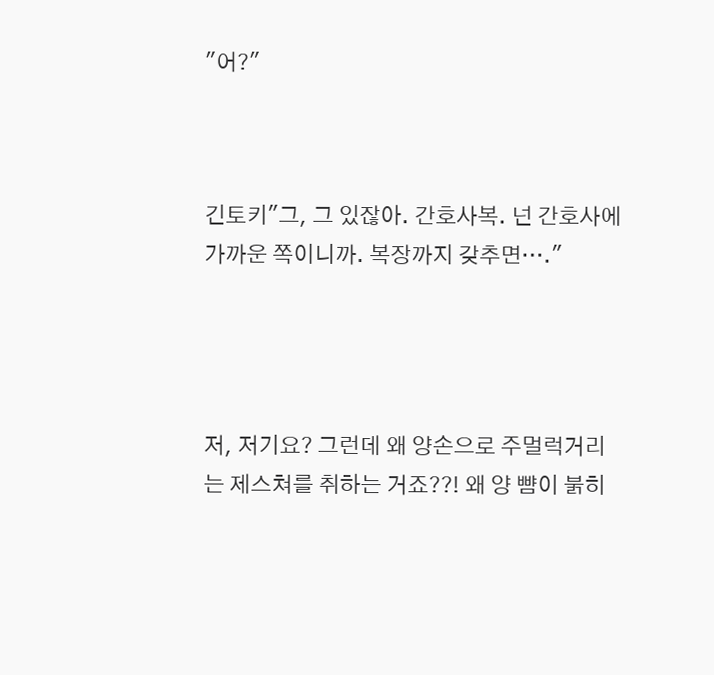"어?"



긴토키"그, 그 있잖아. 간호사복. 넌 간호사에 가까운 쪽이니까. 복장까지 갖추면…."




저, 저기요? 그런데 왜 양손으로 주멀럭거리는 제스쳐를 취하는 거죠??! 왜 양 뺨이 붉히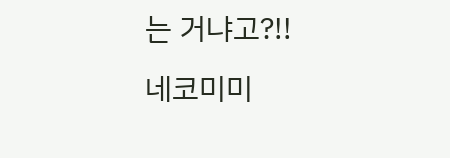는 거냐고?!!
네코미미